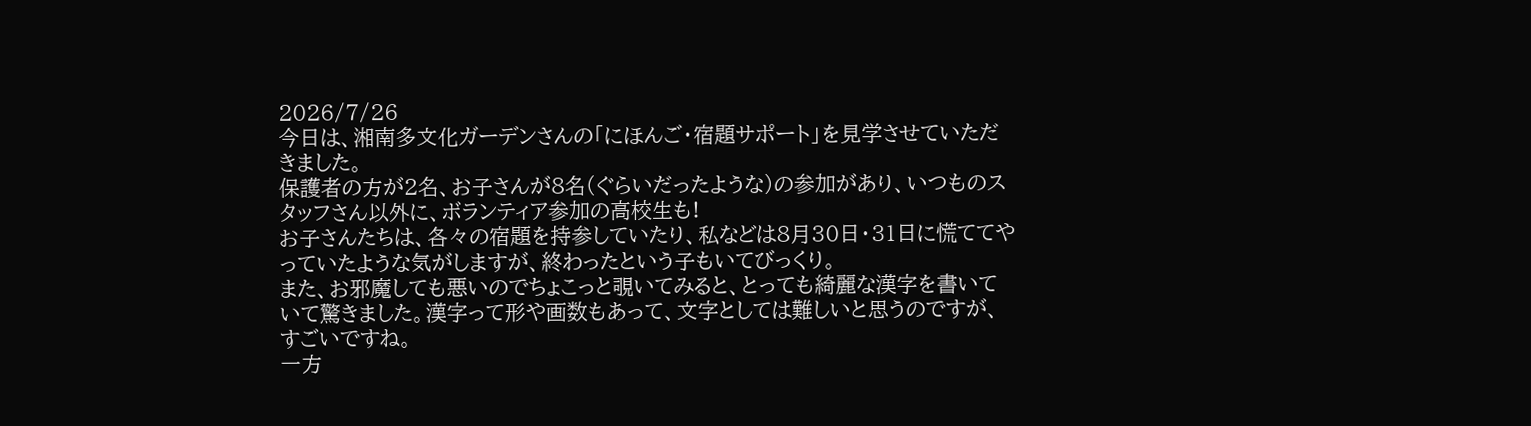2026/7/26
今日は、湘南多文化ガーデンさんの「にほんご・宿題サポート」を見学させていただきました。
保護者の方が2名、お子さんが8名(ぐらいだったような)の参加があり、いつものスタッフさん以外に、ボランティア参加の高校生も!
お子さんたちは、各々の宿題を持参していたり、私などは8月30日・31日に慌ててやっていたような気がしますが、終わったという子もいてびっくり。
また、お邪魔しても悪いのでちょこっと覗いてみると、とっても綺麗な漢字を書いていて驚きました。漢字って形や画数もあって、文字としては難しいと思うのですが、すごいですね。
一方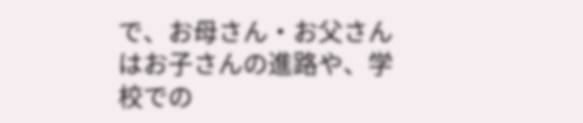で、お母さん・お父さんはお子さんの進路や、学校での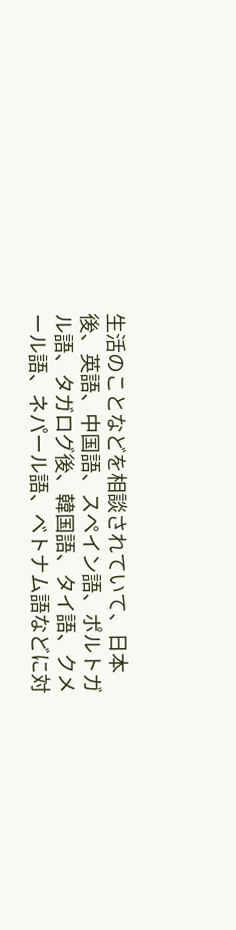生活のことなどを相談されていて、日本後、英語、中国語、スペイン語、ポルトガル語、タガログ後、韓国語、タイ語、クメール語、ネパール語、ベトナム語などに対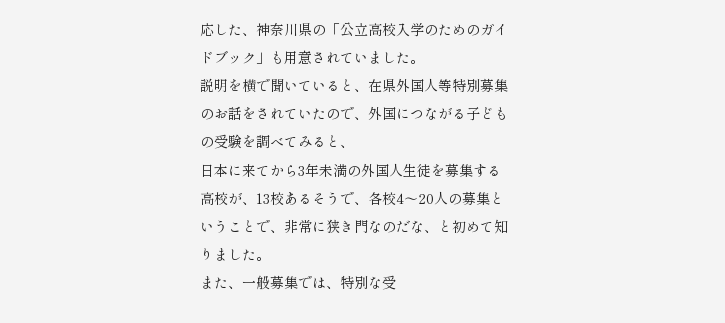応した、神奈川県の「公立高校入学のためのガイドブック」も用意されていました。
説明を横で聞いていると、在県外国人等特別募集のお話をされていたので、外国につながる子どもの受験を調べてみると、
日本に来てから3年未満の外国人生徒を募集する高校が、13校あるそうで、各校4〜20人の募集ということで、非常に狭き門なのだな、と初めて知りました。
また、一般募集では、特別な受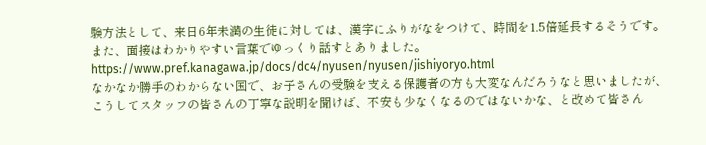験方法として、来日6年未満の生徒に対しては、漢字にふりがなをつけて、時間を1.5倍延長するそうです。また、面接はわかりやすい言葉でゆっくり話すとありました。
https://www.pref.kanagawa.jp/docs/dc4/nyusen/nyusen/jishiyoryo.html
なかなか勝手のわからない国で、お子さんの受験を支える保護者の方も大変なんだろうなと思いましたが、こうしてスタッフの皆さんの丁寧な説明を聞けば、不安も少なくなるのではないかな、と改めて皆さん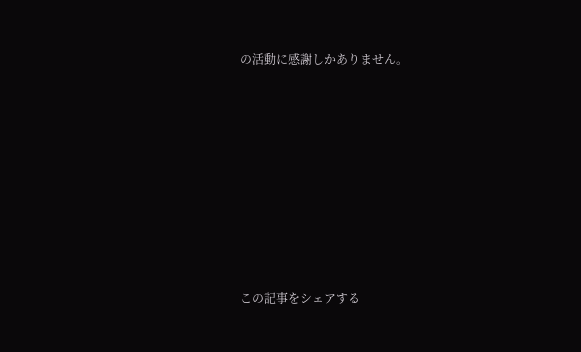の活動に感謝しかありません。












この記事をシェアする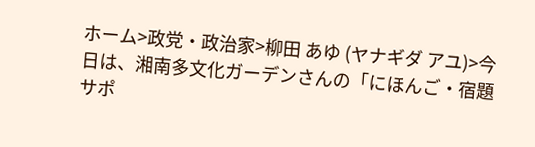ホーム>政党・政治家>柳田 あゆ (ヤナギダ アユ)>今日は、湘南多文化ガーデンさんの「にほんご・宿題サポ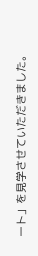ート」を見学させていただきました。